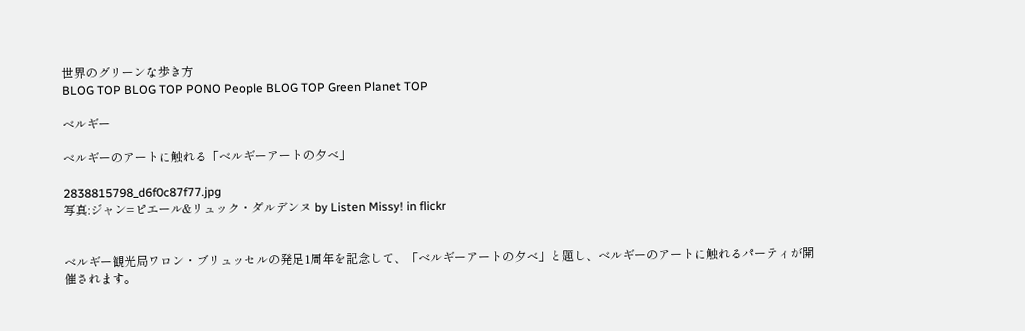世界のグリーンな歩き方
BLOG TOP BLOG TOP PONO People BLOG TOP Green Planet TOP

ベルギー

ベルギーのアートに触れる「ベルギーアートの夕べ」

2838815798_d6f0c87f77.jpg
写真:ジャン=ピエール&リュック・ダルデンヌ by Listen Missy! in flickr


ベルギー観光局ワロン・ブリュッセルの発足1周年を記念して、「ベルギーアートの夕べ」と題し、ベルギーのアートに触れるパーティが開催されます。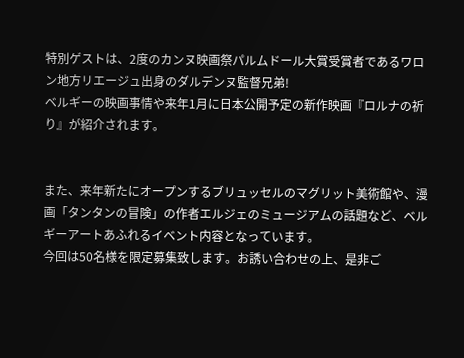特別ゲストは、2度のカンヌ映画祭パルムドール大賞受賞者であるワロン地方リエージュ出身のダルデンヌ監督兄弟!
ベルギーの映画事情や来年1月に日本公開予定の新作映画『ロルナの祈り』が紹介されます。


また、来年新たにオープンするブリュッセルのマグリット美術館や、漫画「タンタンの冒険」の作者エルジェのミュージアムの話題など、ベルギーアートあふれるイベント内容となっています。
今回は50名様を限定募集致します。お誘い合わせの上、是非ご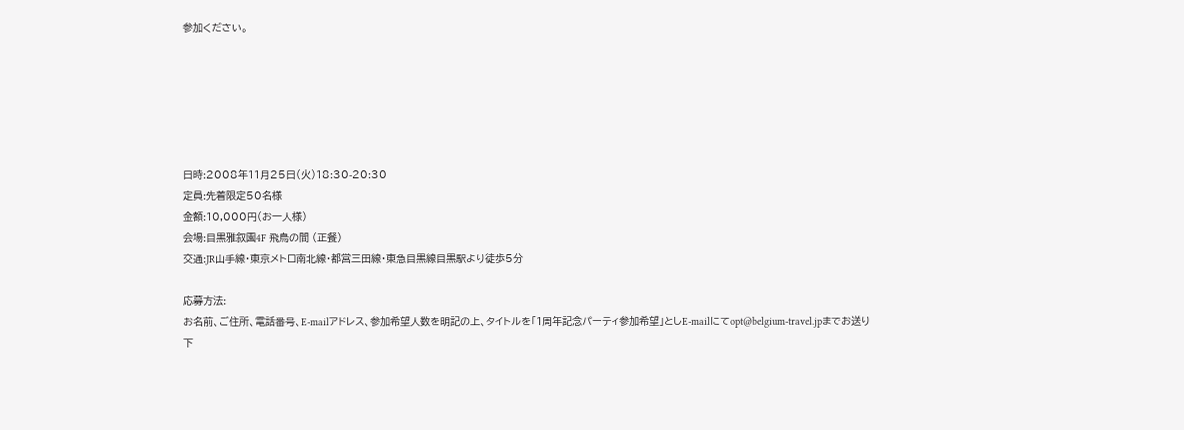参加ください。






日時:2008年11月25日(火)18:30-20:30
定員:先着限定50名様
金額:10,000円(お一人様)
会場:目黒雅叙園4F 飛鳥の間 (正餐)
交通:JR山手線・東京メトロ南北線・都営三田線・東急目黒線目黒駅より徒歩5分

応募方法:
お名前、ご住所、電話番号、E-mailアドレス、参加希望人数を明記の上、タイトルを「1周年記念パーティ参加希望」としE-mailにてopt@belgium-travel.jpまでお送り下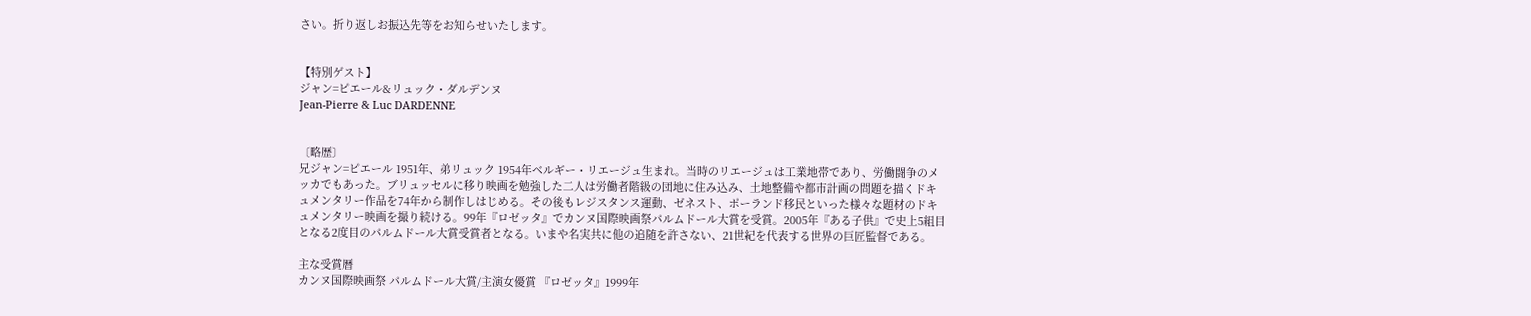さい。折り返しお振込先等をお知らせいたします。


【特別ゲスト】
ジャン=ピエール&リュック・ダルデンヌ
Jean-Pierre & Luc DARDENNE


〔略歴〕
兄ジャン=ピエール 1951年、弟リュック 1954年ベルギー・リエージュ生まれ。当時のリエージュは工業地帯であり、労働闘争のメッカでもあった。ブリュッセルに移り映画を勉強した二人は労働者階級の団地に住み込み、土地整備や都市計画の問題を描くドキュメンタリー作品を74年から制作しはじめる。その後もレジスタンス運動、ゼネスト、ポーランド移民といった様々な題材のドキュメンタリー映画を撮り続ける。99年『ロゼッタ』でカンヌ国際映画祭パルムドール大賞を受賞。2005年『ある子供』で史上5組目となる2度目のパルムドール大賞受賞者となる。いまや名実共に他の追随を許さない、21世紀を代表する世界の巨匠監督である。

主な受賞暦
カンヌ国際映画祭 パルムドール大賞/主演女優賞 『ロゼッタ』1999年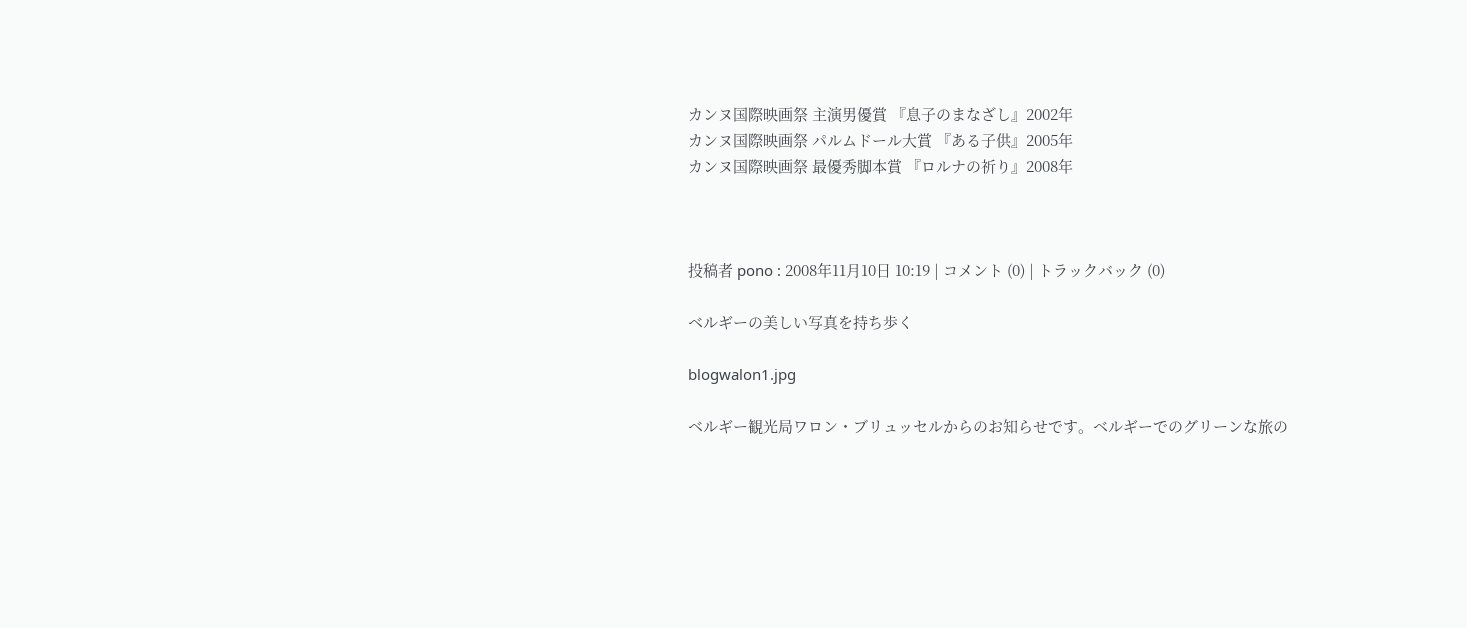カンヌ国際映画祭 主演男優賞 『息子のまなざし』2002年
カンヌ国際映画祭 パルムドール大賞 『ある子供』2005年
カンヌ国際映画祭 最優秀脚本賞 『ロルナの祈り』2008年



投稿者 pono : 2008年11月10日 10:19 | コメント (0) | トラックバック (0)

ベルギーの美しい写真を持ち歩く

blogwalon1.jpg

ベルギー観光局ワロン・ブリュッセルからのお知らせです。ベルギーでのグリーンな旅の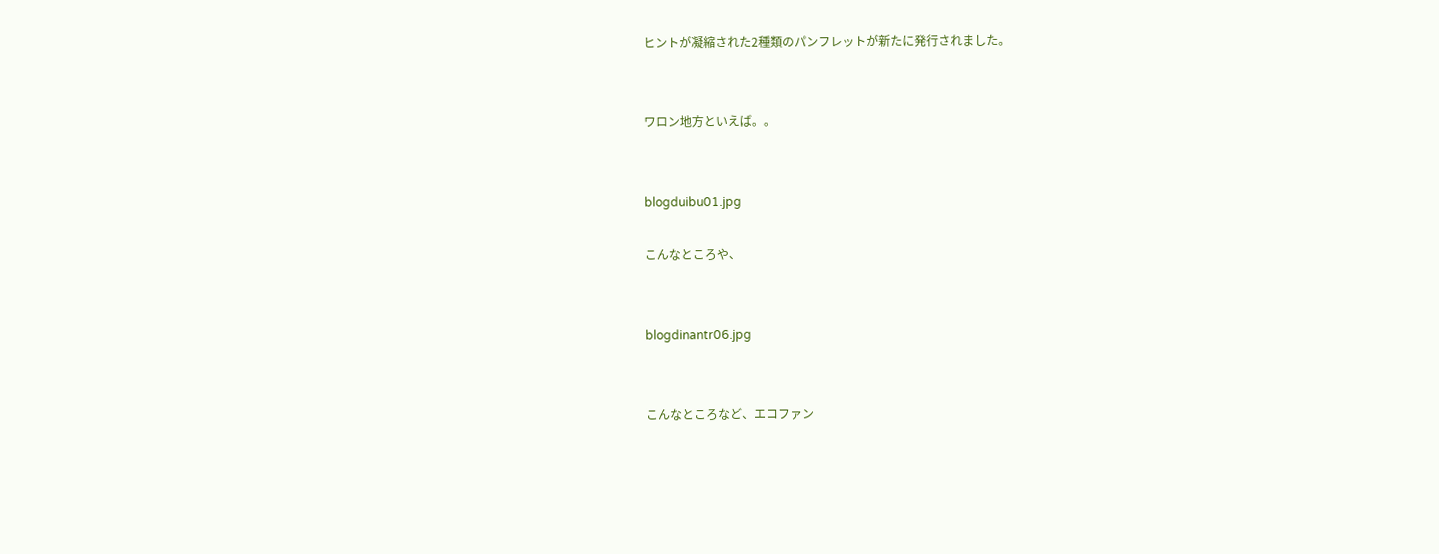ヒントが凝縮された2種類のパンフレットが新たに発行されました。


ワロン地方といえば。。


blogduibu01.jpg

こんなところや、


blogdinantr06.jpg


こんなところなど、エコファン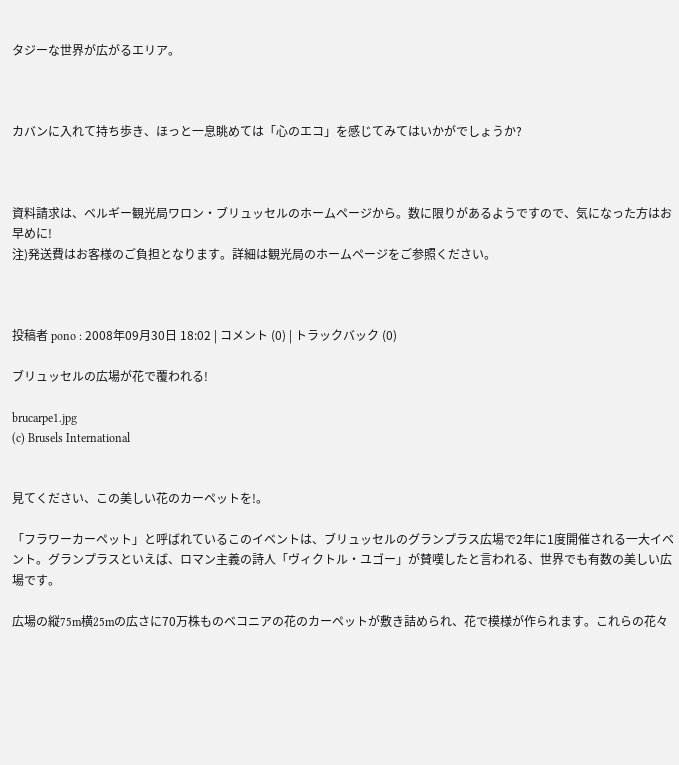タジーな世界が広がるエリア。



カバンに入れて持ち歩き、ほっと一息眺めては「心のエコ」を感じてみてはいかがでしょうか?



資料請求は、ベルギー観光局ワロン・ブリュッセルのホームページから。数に限りがあるようですので、気になった方はお早めに!
注)発送費はお客様のご負担となります。詳細は観光局のホームページをご参照ください。



投稿者 pono : 2008年09月30日 18:02 | コメント (0) | トラックバック (0)

ブリュッセルの広場が花で覆われる!

brucarpe1.jpg
(c) Brusels International


見てください、この美しい花のカーペットを!。

「フラワーカーペット」と呼ばれているこのイベントは、ブリュッセルのグランプラス広場で2年に1度開催される一大イベント。グランプラスといえば、ロマン主義の詩人「ヴィクトル・ユゴー」が賛嘆したと言われる、世界でも有数の美しい広場です。

広場の縦75m横25mの広さに70万株ものベコニアの花のカーペットが敷き詰められ、花で模様が作られます。これらの花々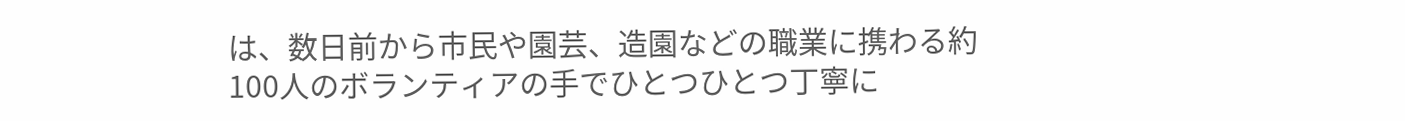は、数日前から市民や園芸、造園などの職業に携わる約100人のボランティアの手でひとつひとつ丁寧に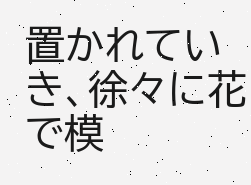置かれていき、徐々に花で模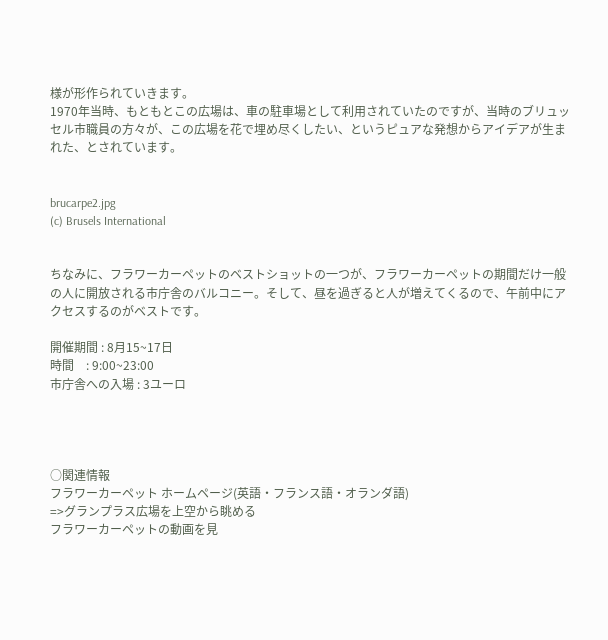様が形作られていきます。
1970年当時、もともとこの広場は、車の駐車場として利用されていたのですが、当時のブリュッセル市職員の方々が、この広場を花で埋め尽くしたい、というピュアな発想からアイデアが生まれた、とされています。


brucarpe2.jpg
(c) Brusels International


ちなみに、フラワーカーペットのベストショットの一つが、フラワーカーペットの期間だけ一般の人に開放される市庁舎のバルコニー。そして、昼を過ぎると人が増えてくるので、午前中にアクセスするのがベストです。

開催期間 : 8月15~17日
時間    : 9:00~23:00
市庁舎への入場 : 3ユーロ




○関連情報
フラワーカーペット ホームページ(英語・フランス語・オランダ語)
=>グランプラス広場を上空から眺める
フラワーカーペットの動画を見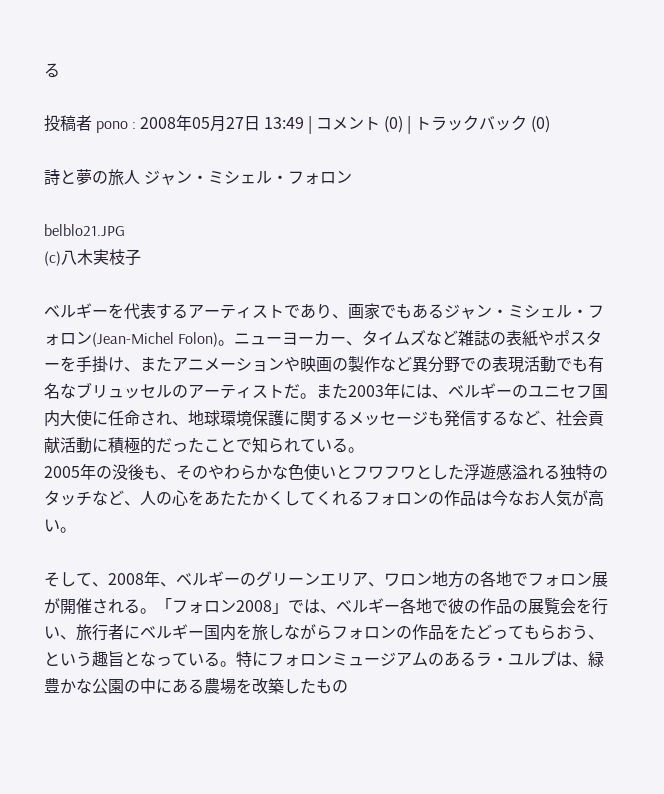る

投稿者 pono : 2008年05月27日 13:49 | コメント (0) | トラックバック (0)

詩と夢の旅人 ジャン・ミシェル・フォロン

belblo21.JPG
(c)八木実枝子

ベルギーを代表するアーティストであり、画家でもあるジャン・ミシェル・フォロン(Jean-Michel Folon)。ニューヨーカー、タイムズなど雑誌の表紙やポスターを手掛け、またアニメーションや映画の製作など異分野での表現活動でも有名なブリュッセルのアーティストだ。また2003年には、ベルギーのユニセフ国内大使に任命され、地球環境保護に関するメッセージも発信するなど、社会貢献活動に積極的だったことで知られている。
2005年の没後も、そのやわらかな色使いとフワフワとした浮遊感溢れる独特のタッチなど、人の心をあたたかくしてくれるフォロンの作品は今なお人気が高い。

そして、2008年、ベルギーのグリーンエリア、ワロン地方の各地でフォロン展が開催される。「フォロン2008」では、ベルギー各地で彼の作品の展覧会を行い、旅行者にベルギー国内を旅しながらフォロンの作品をたどってもらおう、という趣旨となっている。特にフォロンミュージアムのあるラ・ユルプは、緑豊かな公園の中にある農場を改築したもの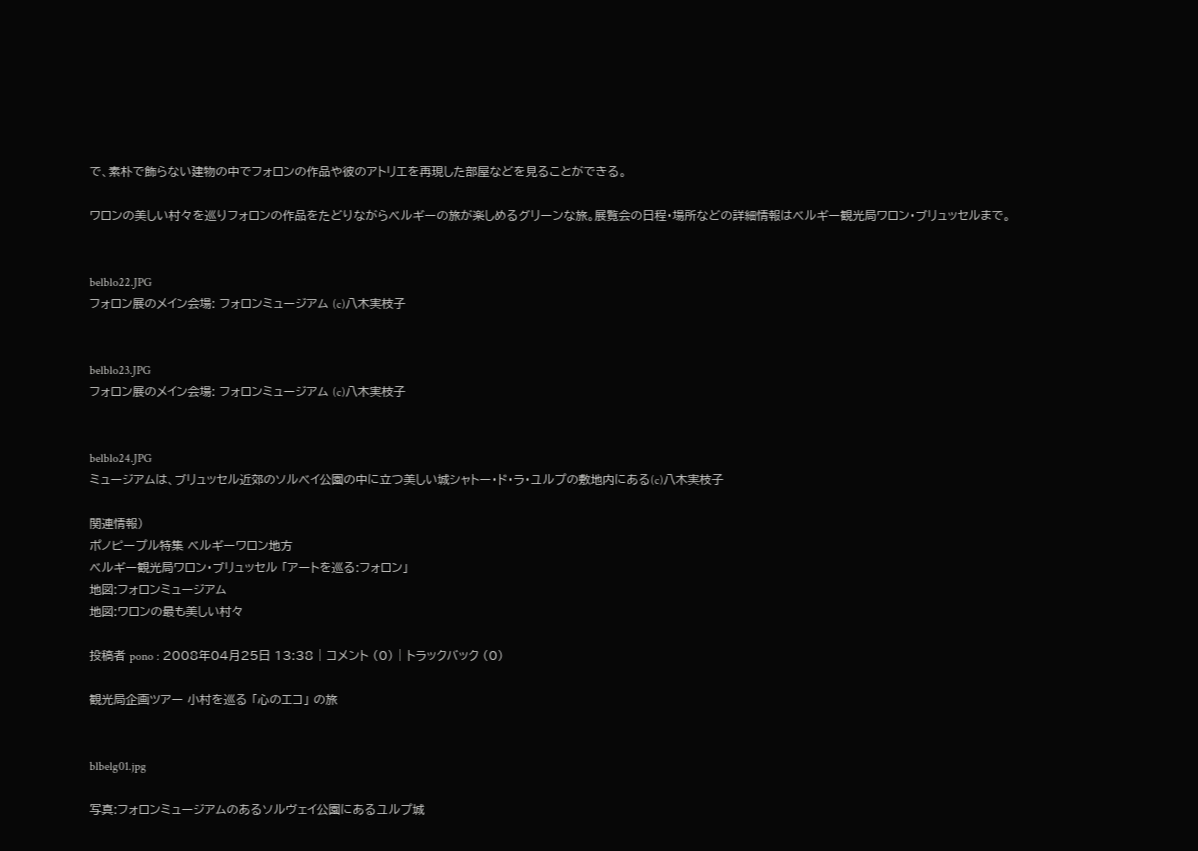で、素朴で飾らない建物の中でフォロンの作品や彼のアトリエを再現した部屋などを見ることができる。

ワロンの美しい村々を巡りフォロンの作品をたどりながらベルギーの旅が楽しめるグリーンな旅。展覧会の日程・場所などの詳細情報はベルギー観光局ワロン・ブリュッセルまで。


belblo22.JPG
フォロン展のメイン会場: フォロンミュージアム (c)八木実枝子


belblo23.JPG
フォロン展のメイン会場: フォロンミュージアム (c)八木実枝子


belblo24.JPG
ミュージアムは、ブリュッセル近郊のソルベイ公園の中に立つ美しい城シャトー・ド・ラ・ユルプの敷地内にある(c)八木実枝子

関連情報)
ポノピープル特集 ベルギーワロン地方
ベルギー観光局ワロン・ブリュッセル 「アートを巡る:フォロン」
地図:フォロンミュージアム
地図:ワロンの最も美しい村々

投稿者 pono : 2008年04月25日 13:38 | コメント (0) | トラックバック (0)

観光局企画ツアー 小村を巡る 「心のエコ」 の旅


blbelg01.jpg

写真:フォロンミュージアムのあるソルヴェイ公園にあるユルプ城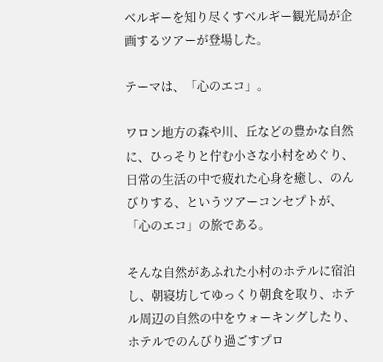ベルギーを知り尽くすベルギー観光局が企画するツアーが登場した。

テーマは、「心のエコ」。

ワロン地方の森や川、丘などの豊かな自然に、ひっそりと佇む小さな小村をめぐり、日常の生活の中で疲れた心身を癒し、のんびりする、というツアーコンセプトが、「心のエコ」の旅である。

そんな自然があふれた小村のホテルに宿泊し、朝寝坊してゆっくり朝食を取り、ホテル周辺の自然の中をウォーキングしたり、ホテルでのんびり過ごすプロ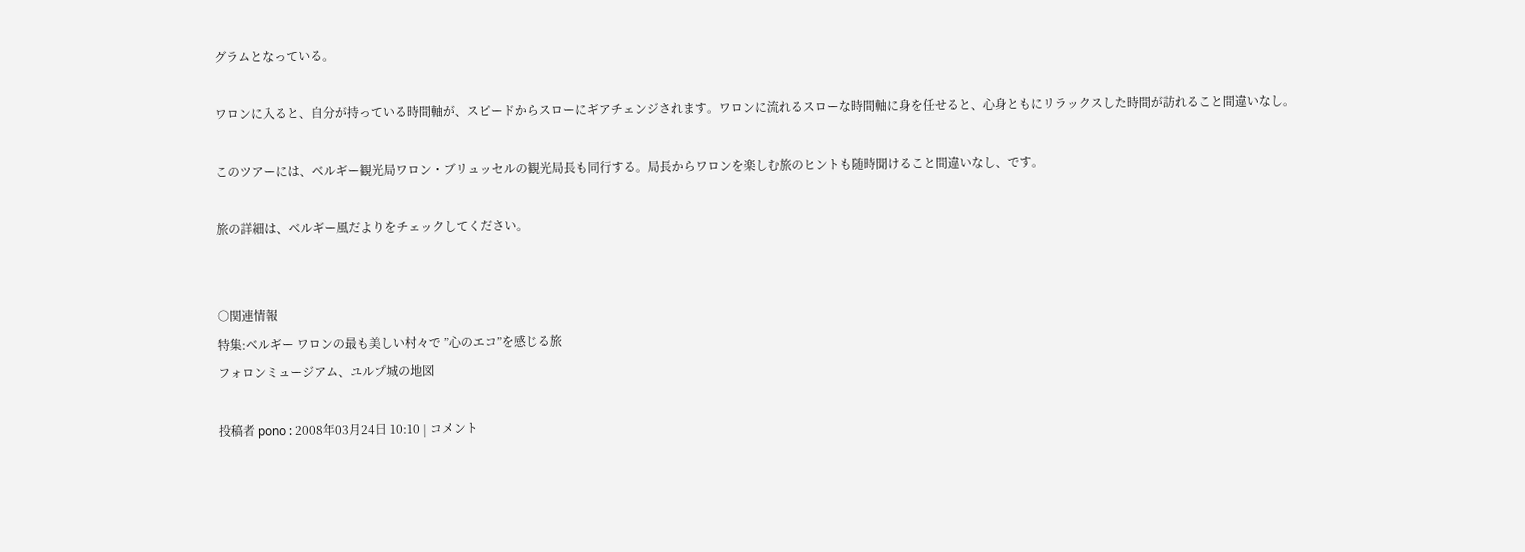グラムとなっている。

ワロンに入ると、自分が持っている時間軸が、スピードからスローにギアチェンジされます。ワロンに流れるスローな時間軸に身を任せると、心身ともにリラックスした時間が訪れること間違いなし。

このツアーには、ベルギー観光局ワロン・ブリュッセルの観光局長も同行する。局長からワロンを楽しむ旅のヒントも随時聞けること間違いなし、です。

旅の詳細は、ベルギー風だよりをチェックしてください。


○関連情報
特集:ベルギー ワロンの最も美しい村々で ”心のエコ”を感じる旅
フォロンミュージアム、ユルプ城の地図

投稿者 pono : 2008年03月24日 10:10 | コメント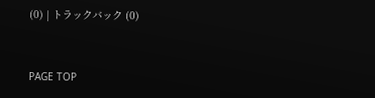(0) | トラックバック (0)


PAGE TOP